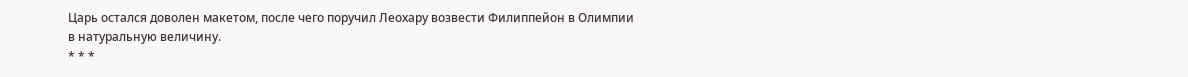Царь остался доволен макетом, после чего поручил Леохару возвести Филиппейон в Олимпии в натуральную величину.
* * *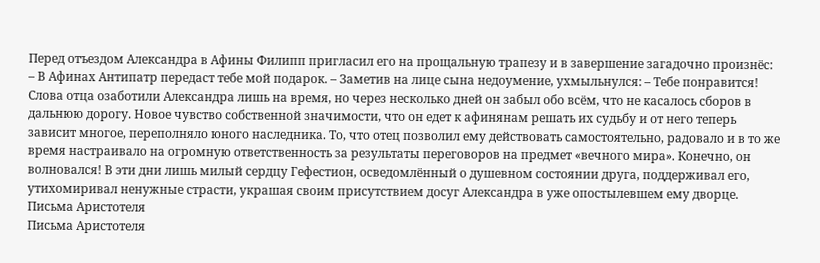Перед отъездом Александра в Афины Филипп пригласил его на прощальную трапезу и в завершение загадочно произнёс:
– В Афинах Антипатр передаст тебе мой подарок. – Заметив на лице сына недоумение, ухмыльнулся: – Тебе понравится!
Слова отца озаботили Александра лишь на время, но через несколько дней он забыл обо всём, что не касалось сборов в дальнюю дорогу. Новое чувство собственной значимости, что он едет к афинянам решать их судьбу и от него теперь зависит многое, переполняло юного наследника. То, что отец позволил ему действовать самостоятельно, радовало и в то же время настраивало на огромную ответственность за результаты переговоров на предмет «вечного мира». Конечно, он волновался! В эти дни лишь милый сердцу Гефестион, осведомлённый о душевном состоянии друга, поддерживал его, утихомиривал ненужные страсти, украшая своим присутствием досуг Александра в уже опостылевшем ему дворце.
Письма Аристотеля
Письма Аристотеля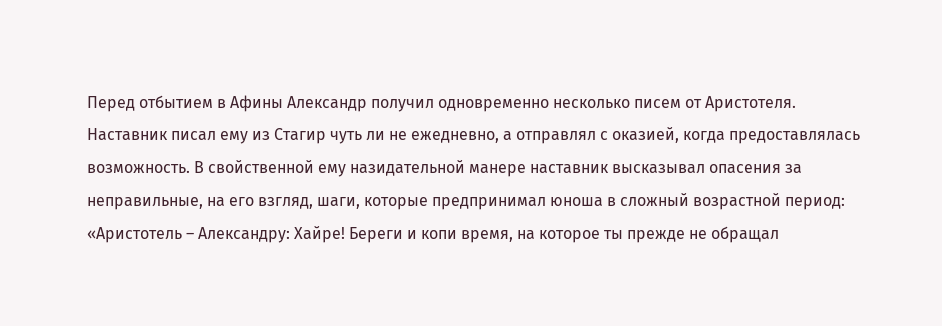Перед отбытием в Афины Александр получил одновременно несколько писем от Аристотеля. Наставник писал ему из Стагир чуть ли не ежедневно, а отправлял с оказией, когда предоставлялась возможность. В свойственной ему назидательной манере наставник высказывал опасения за неправильные, на его взгляд, шаги, которые предпринимал юноша в сложный возрастной период:
«Аристотель – Александру: Хайре! Береги и копи время, на которое ты прежде не обращал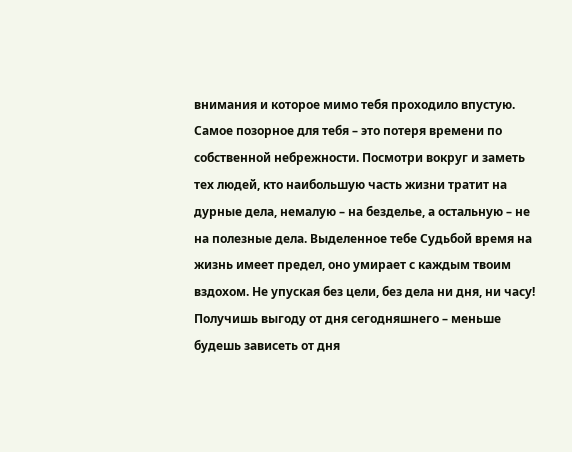внимания и которое мимо тебя проходило впустую. Самое позорное для тебя – это потеря времени по собственной небрежности. Посмотри вокруг и заметь тех людей, кто наибольшую часть жизни тратит на дурные дела, немалую – на безделье, а остальную – не на полезные дела. Выделенное тебе Судьбой время на жизнь имеет предел, оно умирает с каждым твоим вздохом. Не упуская без цели, без дела ни дня, ни часу! Получишь выгоду от дня сегодняшнего – меньше будешь зависеть от дня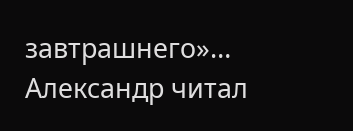завтрашнего»…
Александр читал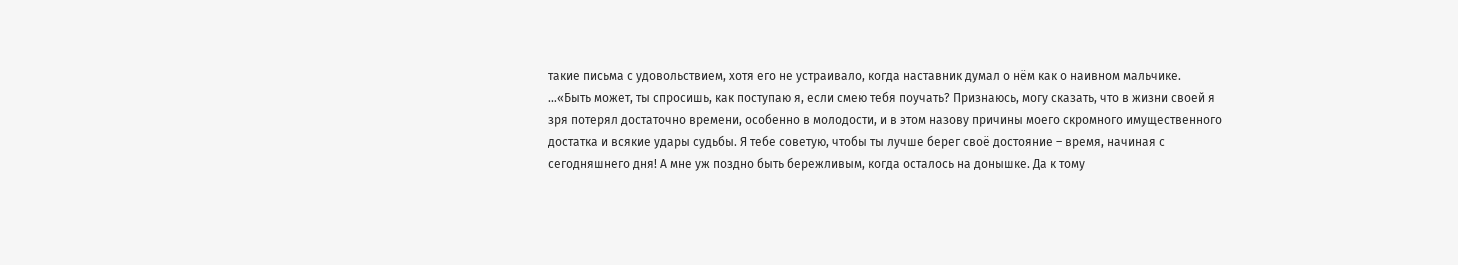такие письма с удовольствием, хотя его не устраивало, когда наставник думал о нём как о наивном мальчике.
…«Быть может, ты спросишь, как поступаю я, если смею тебя поучать? Признаюсь, могу сказать, что в жизни своей я зря потерял достаточно времени, особенно в молодости, и в этом назову причины моего скромного имущественного достатка и всякие удары судьбы. Я тебе советую, чтобы ты лучше берег своё достояние – время, начиная с сегодняшнего дня! А мне уж поздно быть бережливым, когда осталось на донышке. Да к тому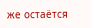же остаётся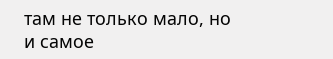там не только мало, но и самое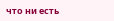что ни есть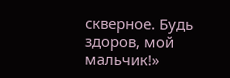скверное. Будь здоров, мой мальчик!»